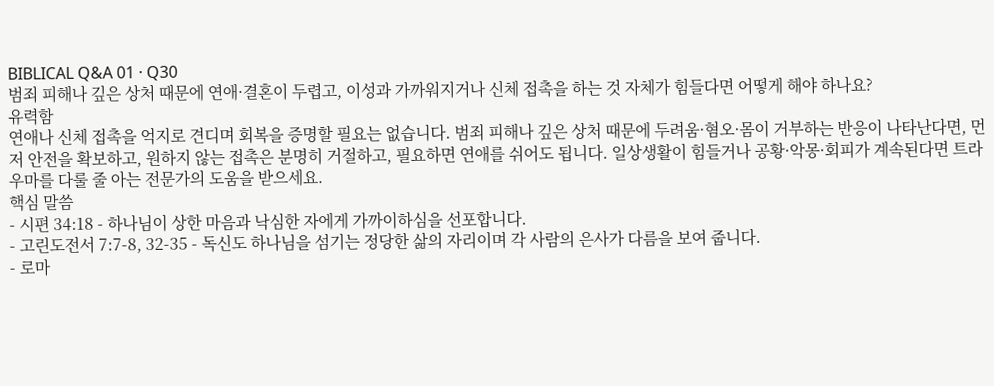BIBLICAL Q&A 01 · Q30
범죄 피해나 깊은 상처 때문에 연애·결혼이 두렵고, 이성과 가까워지거나 신체 접촉을 하는 것 자체가 힘들다면 어떻게 해야 하나요?
유력함
연애나 신체 접촉을 억지로 견디며 회복을 증명할 필요는 없습니다. 범죄 피해나 깊은 상처 때문에 두려움·혐오·몸이 거부하는 반응이 나타난다면, 먼저 안전을 확보하고, 원하지 않는 접촉은 분명히 거절하고, 필요하면 연애를 쉬어도 됩니다. 일상생활이 힘들거나 공황·악몽·회피가 계속된다면 트라우마를 다룰 줄 아는 전문가의 도움을 받으세요.
핵심 말씀
- 시편 34:18 - 하나님이 상한 마음과 낙심한 자에게 가까이하심을 선포합니다.
- 고린도전서 7:7-8, 32-35 - 독신도 하나님을 섬기는 정당한 삶의 자리이며 각 사람의 은사가 다름을 보여 줍니다.
- 로마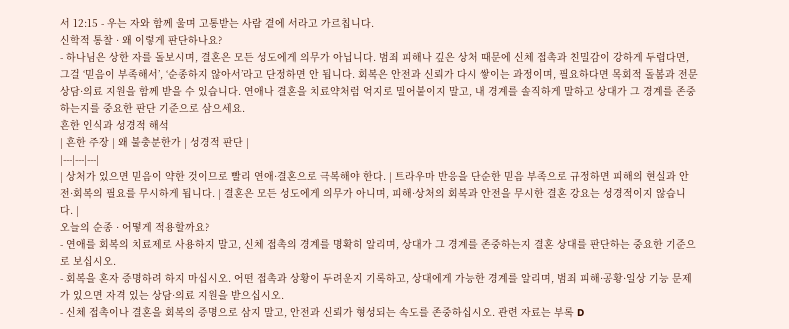서 12:15 - 우는 자와 함께 울며 고통받는 사람 곁에 서라고 가르칩니다.
신학적 통찰 · 왜 이렇게 판단하나요?
- 하나님은 상한 자를 돌보시며, 결혼은 모든 성도에게 의무가 아닙니다. 범죄 피해나 깊은 상처 때문에 신체 접촉과 친밀감이 강하게 두렵다면, 그걸 ‘믿음이 부족해서’, ‘순종하지 않아서’라고 단정하면 안 됩니다. 회복은 안전과 신뢰가 다시 쌓이는 과정이며, 필요하다면 목회적 돌봄과 전문 상담·의료 지원을 함께 받을 수 있습니다. 연애나 결혼을 치료약처럼 억지로 밀어붙이지 말고, 내 경계를 솔직하게 말하고 상대가 그 경계를 존중하는지를 중요한 판단 기준으로 삼으세요.
흔한 인식과 성경적 해석
| 흔한 주장 | 왜 불충분한가 | 성경적 판단 |
|---|---|---|
| 상처가 있으면 믿음이 약한 것이므로 빨리 연애·결혼으로 극복해야 한다. | 트라우마 반응을 단순한 믿음 부족으로 규정하면 피해의 현실과 안전·회복의 필요를 무시하게 됩니다. | 결혼은 모든 성도에게 의무가 아니며, 피해·상처의 회복과 안전을 무시한 결혼 강요는 성경적이지 않습니다. |
오늘의 순종 · 어떻게 적용할까요?
- 연애를 회복의 치료제로 사용하지 말고, 신체 접촉의 경계를 명확히 알리며, 상대가 그 경계를 존중하는지 결혼 상대를 판단하는 중요한 기준으로 보십시오.
- 회복을 혼자 증명하려 하지 마십시오. 어떤 접촉과 상황이 두려운지 기록하고, 상대에게 가능한 경계를 알리며, 범죄 피해·공황·일상 기능 문제가 있으면 자격 있는 상담·의료 지원을 받으십시오.
- 신체 접촉이나 결혼을 회복의 증명으로 삼지 말고, 안전과 신뢰가 형성되는 속도를 존중하십시오. 관련 자료는 부록 D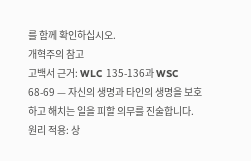를 함께 확인하십시오.
개혁주의 참고
고백서 근거: WLC 135-136과 WSC 68-69 — 자신의 생명과 타인의 생명을 보호하고 해치는 일을 피할 의무를 진술합니다.
원리 적용: 상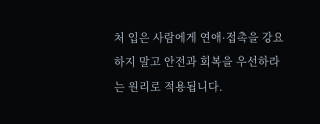처 입은 사람에게 연애·접촉을 강요하지 말고 안전과 회복을 우선하라는 원리로 적용됩니다.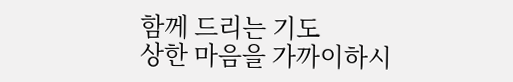함께 드리는 기도
상한 마음을 가까이하시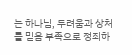는 하나님, 두려움과 상처를 믿음 부족으로 정죄하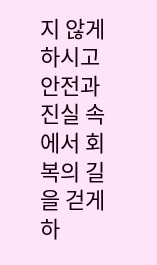지 않게 하시고 안전과 진실 속에서 회복의 길을 걷게 하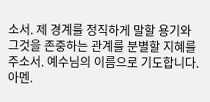소서. 제 경계를 정직하게 말할 용기와 그것을 존중하는 관계를 분별할 지혜를 주소서. 예수님의 이름으로 기도합니다. 아멘.